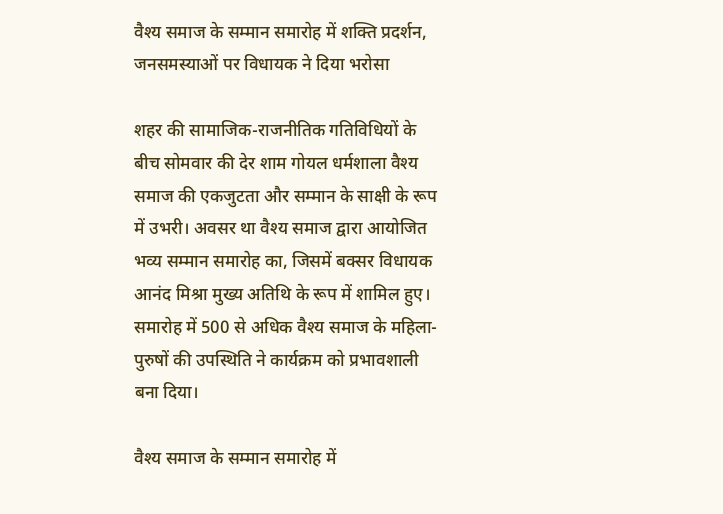वैश्य समाज के सम्मान समारोह में शक्ति प्रदर्शन, जनसमस्याओं पर विधायक ने दिया भरोसा

शहर की सामाजिक-राजनीतिक गतिविधियों के बीच सोमवार की देर शाम गोयल धर्मशाला वैश्य समाज की एकजुटता और सम्मान के साक्षी के रूप में उभरी। अवसर था वैश्य समाज द्वारा आयोजित भव्य सम्मान समारोह का, जिसमें बक्सर विधायक आनंद मिश्रा मुख्य अतिथि के रूप में शामिल हुए। समारोह में 500 से अधिक वैश्य समाज के महिला-पुरुषों की उपस्थिति ने कार्यक्रम को प्रभावशाली बना दिया।

वैश्य समाज के सम्मान समारोह में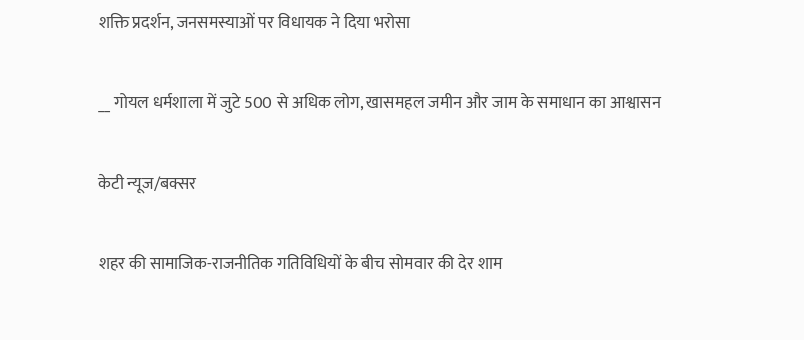शक्ति प्रदर्शन, जनसमस्याओं पर विधायक ने दिया भरोसा

__ गोयल धर्मशाला में जुटे 500 से अधिक लोग, खासमहल जमीन और जाम के समाधान का आश्वासन

केटी न्यूज/बक्सर

शहर की सामाजिक-राजनीतिक गतिविधियों के बीच सोमवार की देर शाम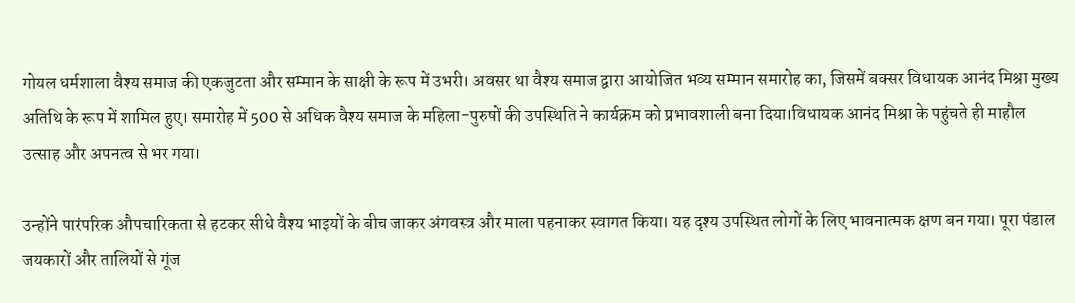गोयल धर्मशाला वैश्य समाज की एकजुटता और सम्मान के साक्षी के रूप में उभरी। अवसर था वैश्य समाज द्वारा आयोजित भव्य सम्मान समारोह का, जिसमें बक्सर विधायक आनंद मिश्रा मुख्य अतिथि के रूप में शामिल हुए। समारोह में 500 से अधिक वैश्य समाज के महिला-पुरुषों की उपस्थिति ने कार्यक्रम को प्रभावशाली बना दिया।विधायक आनंद मिश्रा के पहुंचते ही माहौल उत्साह और अपनत्व से भर गया।

उन्होंने पारंपरिक औपचारिकता से हटकर सीधे वैश्य भाइयों के बीच जाकर अंगवस्त्र और माला पहनाकर स्वागत किया। यह दृश्य उपस्थित लोगों के लिए भावनात्मक क्षण बन गया। पूरा पंडाल जयकारों और तालियों से गूंज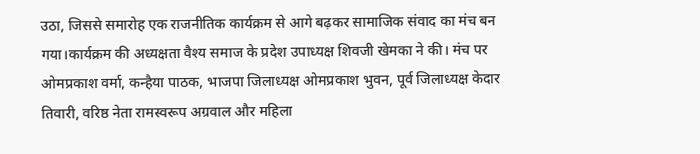उठा, जिससे समारोह एक राजनीतिक कार्यक्रम से आगे बढ़कर सामाजिक संवाद का मंच बन गया।कार्यक्रम की अध्यक्षता वैश्य समाज के प्रदेश उपाध्यक्ष शिवजी खेमका ने की। मंच पर ओमप्रकाश वर्मा, कन्हैया पाठक, भाजपा जिलाध्यक्ष ओमप्रकाश भुवन, पूर्व जिलाध्यक्ष केदार तिवारी, वरिष्ठ नेता रामस्वरूप अग्रवाल और महिला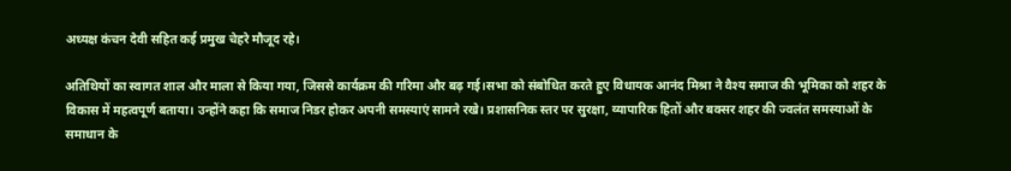अध्यक्ष कंचन देवी सहित कई प्रमुख चेहरे मौजूद रहे।

अतिथियों का स्वागत शाल और माला से किया गया, जिससे कार्यक्रम की गरिमा और बढ़ गई।सभा को संबोधित करते हुए विधायक आनंद मिश्रा ने वैश्य समाज की भूमिका को शहर के विकास में महत्वपूर्ण बताया। उन्होंने कहा कि समाज निडर होकर अपनी समस्याएं सामने रखे। प्रशासनिक स्तर पर सुरक्षा, व्यापारिक हितों और बक्सर शहर की ज्वलंत समस्याओं के समाधान के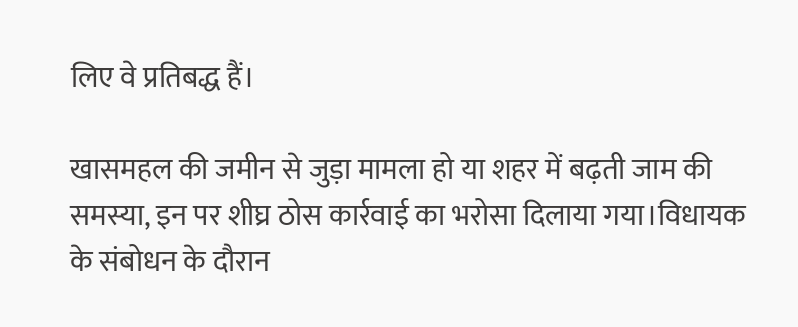लिए वे प्रतिबद्ध हैं।

खासमहल की जमीन से जुड़ा मामला हो या शहर में बढ़ती जाम की समस्या, इन पर शीघ्र ठोस कार्रवाई का भरोसा दिलाया गया।विधायक के संबोधन के दौरान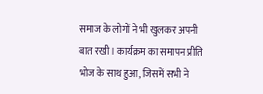समाज के लोगों ने भी खुलकर अपनी बात रखी। कार्यक्रम का समापन प्रीति भोज के साथ हुआ, जिसमें सभी ने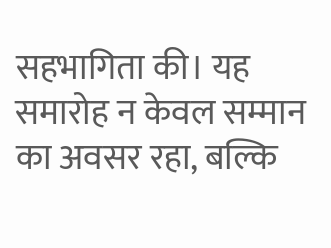सहभागिता की। यह समारोह न केवल सम्मान का अवसर रहा, बल्कि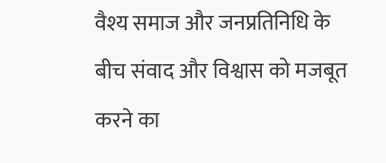वैश्य समाज और जनप्रतिनिधि के बीच संवाद और विश्वास को मजबूत करने का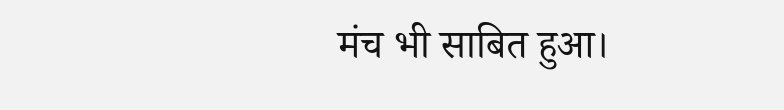मंच भी साबित हुआ।